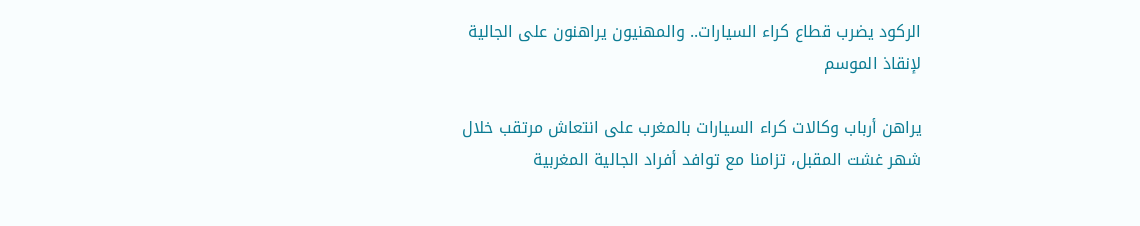الركود يضرب قطاع كراء السيارات.. والمهنيون يراهنون على الجالية لإنقاذ الموسم

يراهن أرباب وكالات كراء السيارات بالمغرب على انتعاش مرتقب خلال شهر غشت المقبل، تزامنا مع توافد أفراد الجالية المغربية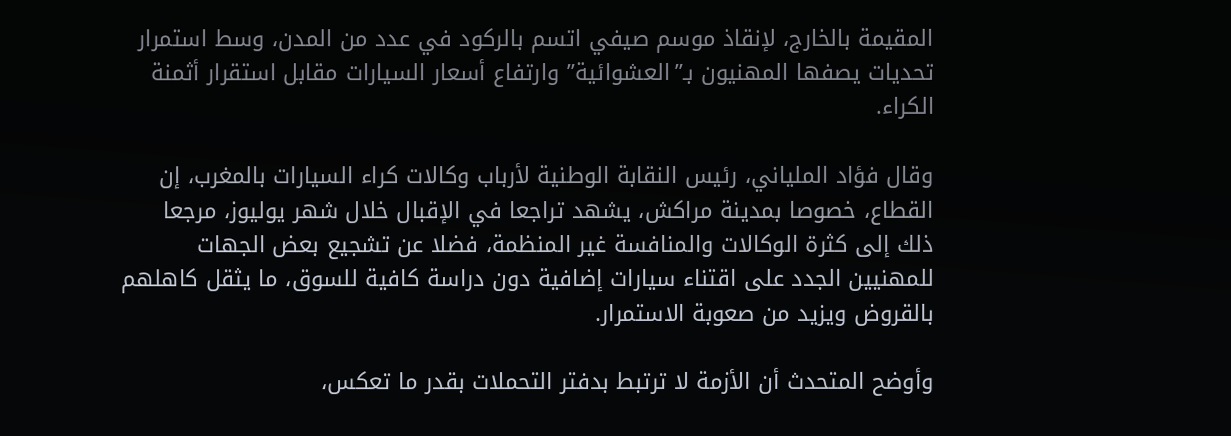المقيمة بالخارج، لإنقاذ موسم صيفي اتسم بالركود في عدد من المدن، وسط استمرار تحديات يصفها المهنيون بـ”العشوائية” وارتفاع أسعار السيارات مقابل استقرار أثمنة الكراء.

وقال فؤاد الملياني، رئيس النقابة الوطنية لأرباب وكالات كراء السيارات بالمغرب، إن القطاع، خصوصا بمدينة مراكش، يشهد تراجعا في الإقبال خلال شهر يوليوز، مرجعا ذلك إلى كثرة الوكالات والمنافسة غير المنظمة، فضلا عن تشجيع بعض الجهات للمهنيين الجدد على اقتناء سيارات إضافية دون دراسة كافية للسوق، ما يثقل كاهلهم بالقروض ويزيد من صعوبة الاستمرار.

وأوضح المتحدث أن الأزمة لا ترتبط بدفتر التحملات بقدر ما تعكس،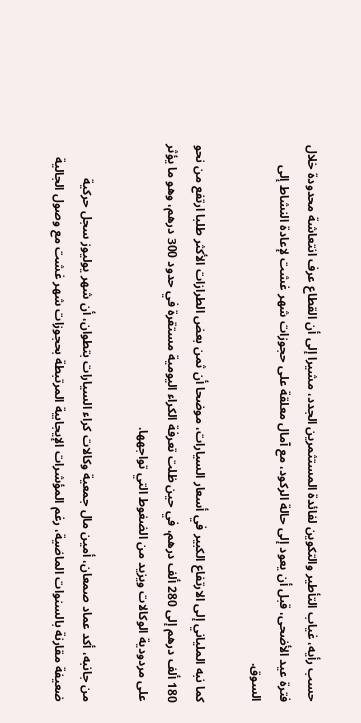حسب رأيه، غياب التأطير والتكوين لفائدة المستثمرين الجدد، مشيرا إلى أن القطاع عرف انتعاشة محدودة خلال فترة عيد الأضحى، قبل أن يعود إلى حالة الركود، مع آمال معلقة على حجوزات شهر غشت لإعادة النشاط إلى السوق.

كما نبه الملياني إلى الارتفاع الكبير في أسعار السيارات، موضحا أن ثمن بعض الطرازات الأكثر طلبا ارتفع من نحو 180 ألف درهم إلى 280 ألف درهم، في حين ظلت تعرفة الكراء اليومية مستقرة في حدود 300 درهم، وهو ما يؤثر على مردودية الوكالات ويزيد من الضغوط التي تواجهها.

من جانبه، أكد عماد صمعان، أمين مال جمعية وكالات كراء السيارات بتطوان، أن شهر يوليوز سجل حركية ضعيفة مقارنة بالسنوات الماضية، رغم المؤشرات الإيجابية المرتبطة بحجوزات شهر غشت مع وصول الجالية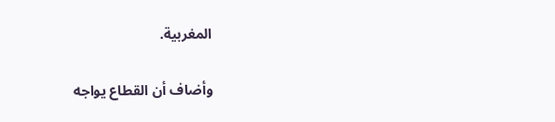المغربية.

وأضاف أن القطاع يواجه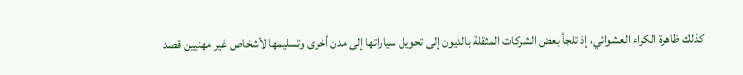كذلك ظاهرة الكراء العشوائي، إذ تلجأ بعض الشركات المثقلة بالديون إلى تحويل سياراتها إلى مدن أخرى وتسليمها لأشخاص غير مهنيين قصد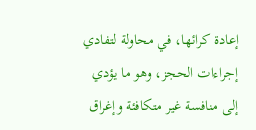إعادة كرائها، في محاولة لتفادي إجراءات الحجز، وهو ما يؤدي إلى منافسة غير متكافئة وإغراق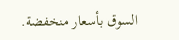السوق بأسعار منخفضة.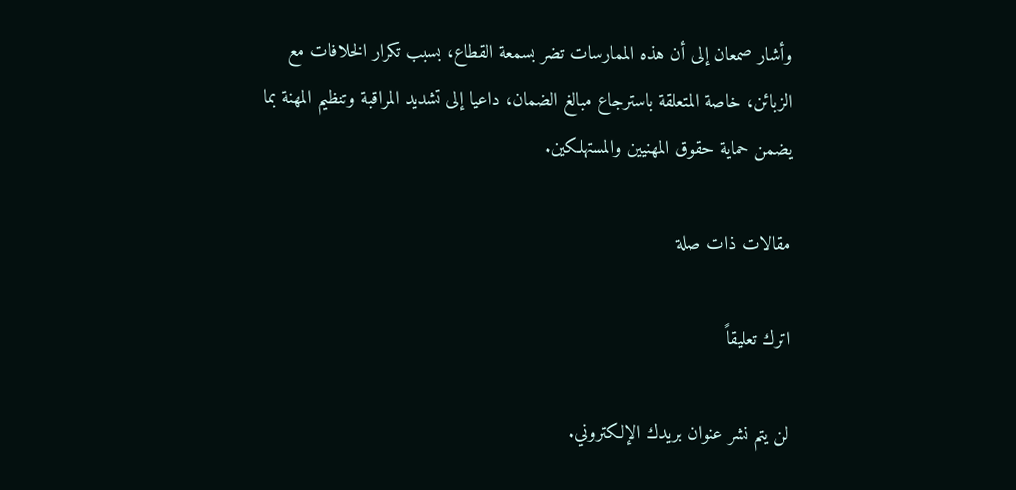وأشار صمعان إلى أن هذه الممارسات تضر بسمعة القطاع، بسبب تكرار الخلافات مع الزبائن، خاصة المتعلقة باسترجاع مبالغ الضمان، داعيا إلى تشديد المراقبة وتنظيم المهنة بما يضمن حماية حقوق المهنيين والمستهلكين.

مقالات ذات صلة

اترك تعليقاً

لن يتم نشر عنوان بريدك الإلكتروني.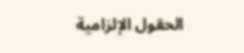الحقول الإلزامية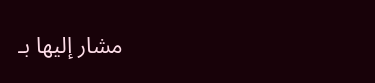مشار إليها بـ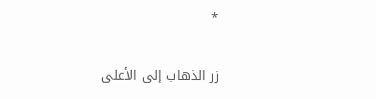*

زر الذهاب إلى الأعلى